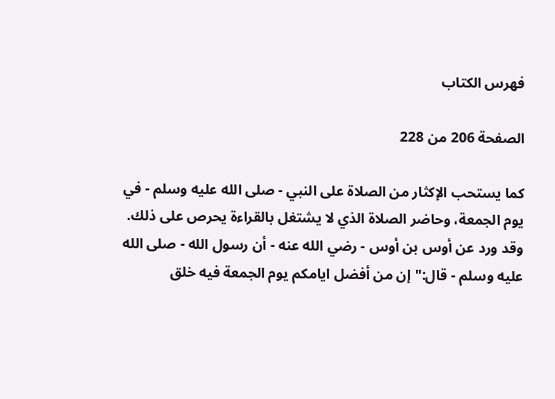فهرس الكتاب

الصفحة 206 من 228

كما يستحب الإكثار من الصلاة على النبي - صلى الله عليه وسلم - في يوم الجمعة، وحاضر الصلاة الذي لا يشتغل بالقراءة يحرص على ذلك. وقد ورد عن أوس بن أوس - رضي الله عنه - أن رسول الله - صلى الله عليه وسلم - قال:"إن من أفضل ايامكم يوم الجمعة فيه خلق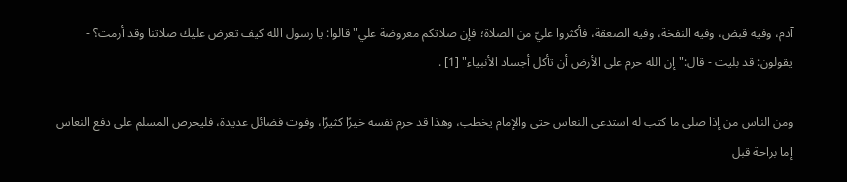آدم، وفيه قبض، وفيه النفخة، وفيه الصعقة، فأكثروا عليّ من الصلاة؛ فإن صلاتكم معروضة علي"قالوا: يا رسول الله كيف تعرض عليك صلاتنا وقد أرمت؟ - يقولون: قد بليت - قال:"إن الله حرم على الأرض أن تأكل أجساد الأنبياء" [1] .

ومن الناس من إذا صلى ما كتب له استدعى النعاس حتى والإمام يخطب، وهذا قد حرم نفسه خيرًا كثيرًا، وفوت فضائل عديدة، فليحرص المسلم على دفع النعاس إما براحة قبل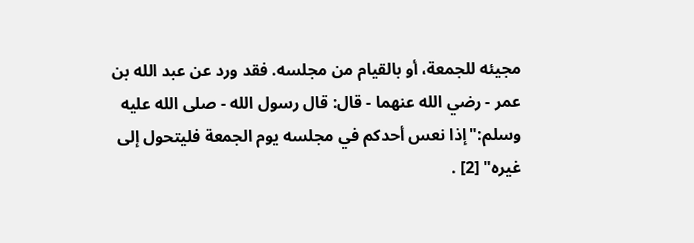مجيئه للجمعة، أو بالقيام من مجلسه. فقد ورد عن عبد الله بن عمر - رضي الله عنهما - قال: قال رسول الله - صلى الله عليه وسلم:"إذا نعس أحدكم في مجلسه يوم الجمعة فليتحول إلى غيره" [2] .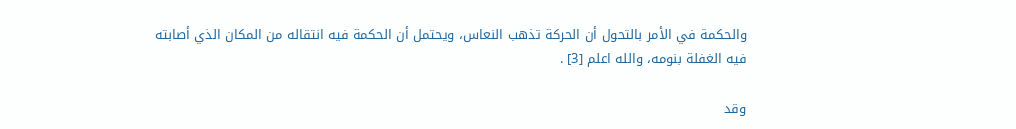والحكمة في الأمر بالتحول أن الحركة تذهب النعاس، ويحتمل أن الحكمة فيه انتقاله من المكان الذي أصابته فيه الغفلة بنومه، والله اعلم [3] .

وقد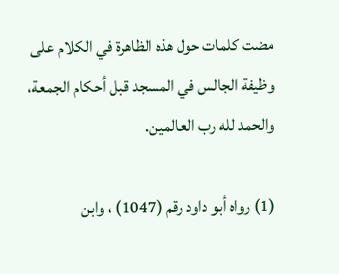مضت كلمات حول هذه الظاهرة في الكلام على وظيفة الجالس في المسجد قبل أحكام الجمعة، والحمد لله رب العالمين.

(1) رواه أبو داود رقم (1047) ، وابن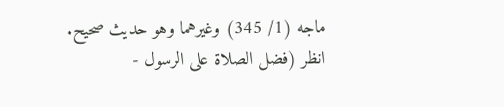ماجه (1/ 345) وغيرهما وهو حديث صحيح. انظر (فضل الصلاة على الرسول -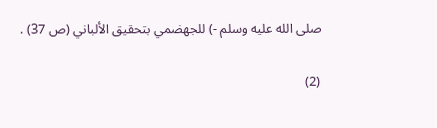صلى الله عليه وسلم -) للجهضمي بتحقيق الألباني (ص 37) .

(2)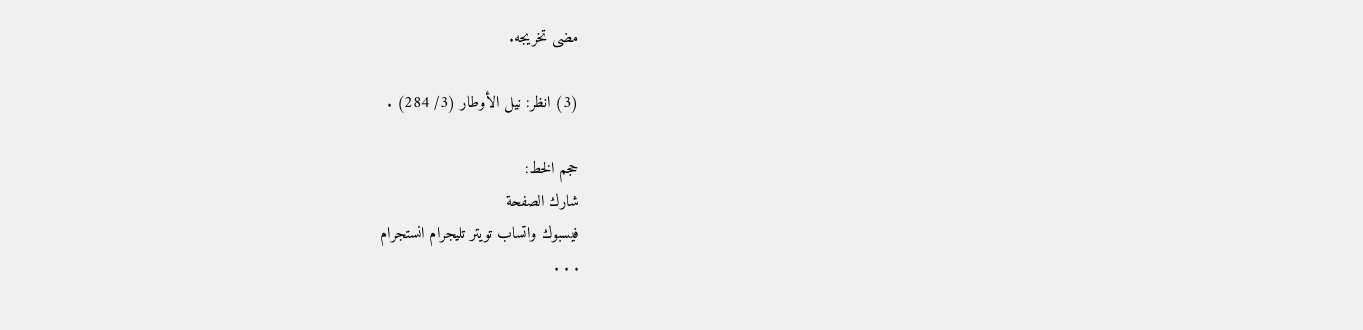مضى تخريجه.

(3) انظر: نيل الأوطار (3/ 284) .

حجم الخط:
شارك الصفحة
فيسبوك واتساب تويتر تليجرام انستجرام
. . .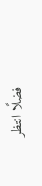فضلًا انتظر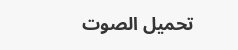تحميل الصوت